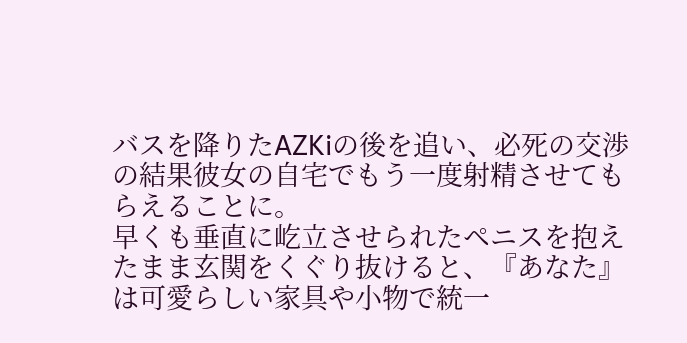バスを降りたAZKiの後を追い、必死の交渉の結果彼女の自宅でもう一度射精させてもらえることに。
早くも垂直に屹立させられたペニスを抱えたまま玄関をくぐり抜けると、『あなた』は可愛らしい家具や小物で統一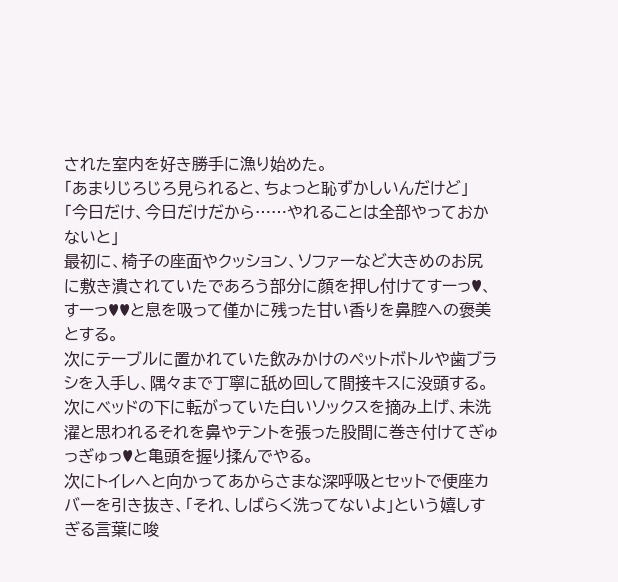された室内を好き勝手に漁り始めた。
「あまりじろじろ見られると、ちょっと恥ずかしいんだけど」
「今日だけ、今日だけだから……やれることは全部やっておかないと」
最初に、椅子の座面やクッション、ソファーなど大きめのお尻に敷き潰されていたであろう部分に顔を押し付けてすーっ♥、すーっ♥♥と息を吸って僅かに残った甘い香りを鼻腔への褒美とする。
次にテーブルに置かれていた飲みかけのペットボトルや歯ブラシを入手し、隅々まで丁寧に舐め回して間接キスに没頭する。
次にベッドの下に転がっていた白いソックスを摘み上げ、未洗濯と思われるそれを鼻やテントを張った股間に巻き付けてぎゅっぎゅっ♥と亀頭を握り揉んでやる。
次にトイレへと向かってあからさまな深呼吸とセットで便座カバーを引き抜き、「それ、しばらく洗ってないよ」という嬉しすぎる言葉に唆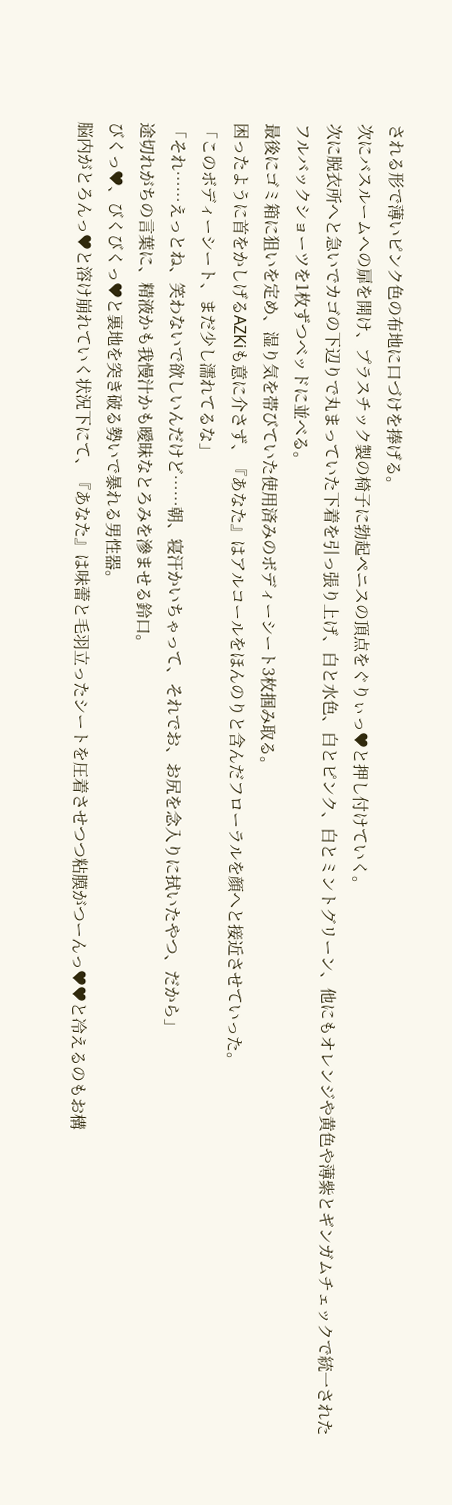される形で薄いピンク色の布地に口づけを捧げる。
次にバスルームへの扉を開け、プラスチック製の椅子に勃起ペニスの頂点をぐりぃっ♥と押し付けていく。
次に脱衣所へと急いでカゴの下辺りで丸まっていた下着を引っ張り上げ、白と水色、白とピンク、白とミントグリーン、他にもオレンジや黄色や薄紫とギンガムチェックで統一されたフルバックショーツを1枚ずつベッドに並べる。
最後にゴミ箱に狙いを定め、湿り気を帯びていた使用済みのボディーシート3枚掴み取る。
困ったように首をかしげるAZKiも意に介さず、『あなた』はアルコールをほんのりと含んだフローラルを顔へと接近させていった。
「このボディーシート、まだ少し濡れてるな」
「それ……えっとね、笑わないで欲しいんだけど……朝、寝汗かいちゃって、それでお、お尻を念入りに拭いたやつ、だから」
途切れがちの言葉に、精液かも我慢汁かも曖昧なとろみを滲ませる鈴口。
びくっ♥、びくびくっ♥と裏地を突き破る勢いで暴れる男性器。
脳内がとろんっ♥と溶け崩れていく状況下にて、『あなた』は味蕾と毛羽立ったシートを圧着させつつ粘膜がつーんっ♥♥と冷えるのもお構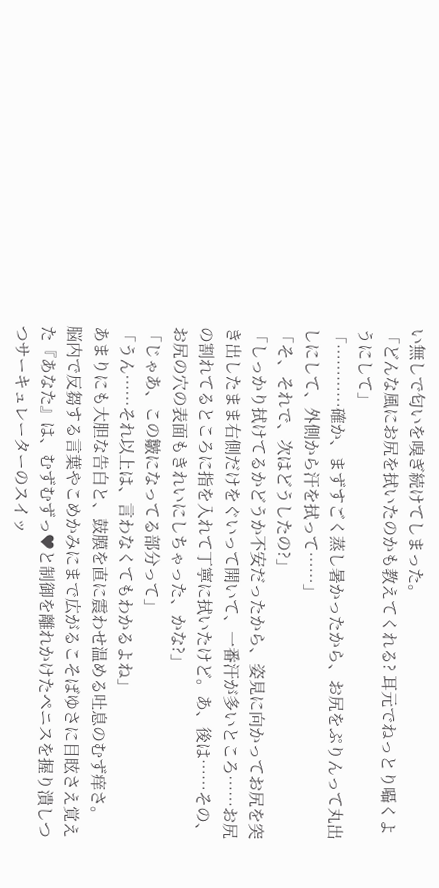い無しで匂いを嗅ぎ続けてしまった。
「どんな風にお尻を拭いたのかも教えてくれる? 耳元でねっとり囁くようにして」
「…………確か、まずすごく蒸し暑かったから、お尻をぷりんって丸出しにして、外側から汗を拭って……」
「そ、それで、次はどうしたの?」
「しっかり拭けてるかどうか不安だったから、姿見に向かってお尻を突き出したまま右側だけをぐいって開いて、一番汗が多いところ……お尻の割れてるところに指を入れて丁寧に拭いたけど。あ、後は……その、お尻の穴の表面もきれいにしちゃった、かな?」
「じゃあ、この皺になってる部分って」
「うん……それ以上は、言わなくてもわかるよね」
あまりにも大胆な告白と、鼓膜を直に震わせ温める吐息のむず痒さ。
脳内で反芻する言葉やこめかみにまで広がるこそばゆさに目眩さえ覚えた『あなた』は、むずむずっ♥と制御を離れかけたペニスを握り潰しつつサーキュレーターのスイッ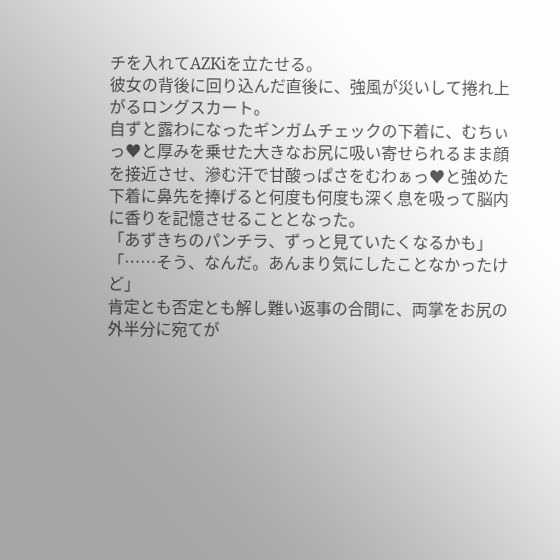チを入れてAZKiを立たせる。
彼女の背後に回り込んだ直後に、強風が災いして捲れ上がるロングスカート。
自ずと露わになったギンガムチェックの下着に、むちぃっ♥と厚みを乗せた大きなお尻に吸い寄せられるまま顔を接近させ、滲む汗で甘酸っぱさをむわぁっ♥と強めた下着に鼻先を捧げると何度も何度も深く息を吸って脳内に香りを記憶させることとなった。
「あずきちのパンチラ、ずっと見ていたくなるかも」
「……そう、なんだ。あんまり気にしたことなかったけど」
肯定とも否定とも解し難い返事の合間に、両掌をお尻の外半分に宛てが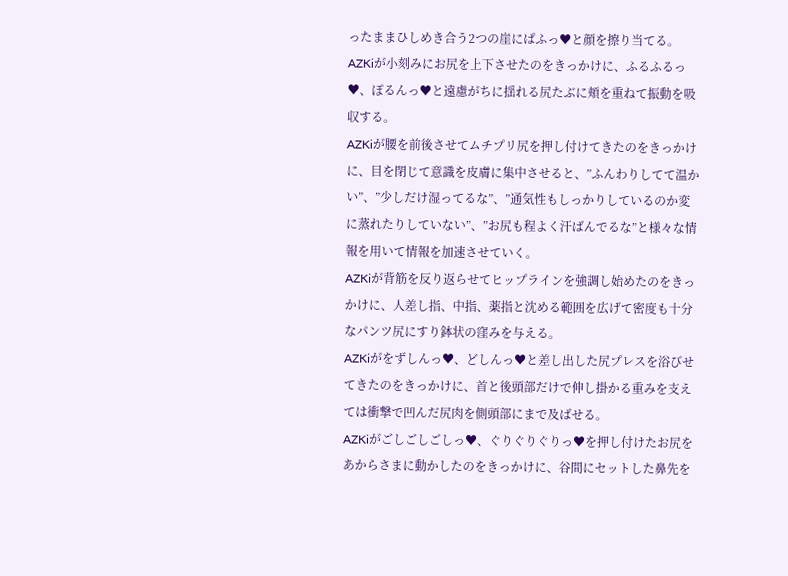ったままひしめき合う2つの崖にぱふっ♥と顔を擦り当てる。
AZKiが小刻みにお尻を上下させたのをきっかけに、ふるふるっ♥、ぽるんっ♥と遠慮がちに揺れる尻たぶに頬を重ねて振動を吸収する。
AZKiが腰を前後させてムチプリ尻を押し付けてきたのをきっかけに、目を閉じて意識を皮膚に集中させると、”ふんわりしてて温かい”、”少しだけ湿ってるな”、”通気性もしっかりしているのか変に蒸れたりしていない”、”お尻も程よく汗ばんでるな”と様々な情報を用いて情報を加速させていく。
AZKiが背筋を反り返らせてヒップラインを強調し始めたのをきっかけに、人差し指、中指、薬指と沈める範囲を広げて密度も十分なパンツ尻にすり鉢状の窪みを与える。
AZKiがをずしんっ♥、どしんっ♥と差し出した尻プレスを浴びせてきたのをきっかけに、首と後頭部だけで伸し掛かる重みを支えては衝撃で凹んだ尻肉を側頭部にまで及ばせる。
AZKiがごしごしごしっ♥、ぐりぐりぐりっ♥を押し付けたお尻をあからさまに動かしたのをきっかけに、谷間にセットした鼻先を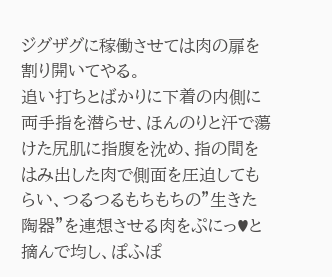ジグザグに稼働させては肉の扉を割り開いてやる。
追い打ちとばかりに下着の内側に両手指を潜らせ、ほんのりと汗で蕩けた尻肌に指腹を沈め、指の間をはみ出した肉で側面を圧迫してもらい、つるつるもちもちの”生きた陶器”を連想させる肉をぷにっ♥と摘んで均し、ぽふぽ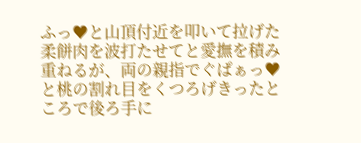ふっ♥と山頂付近を叩いて拉げた柔餅肉を波打たせてと愛撫を積み重ねるが、両の親指でぐぱぁっ♥と桃の割れ目をくつろげきったところで後ろ手に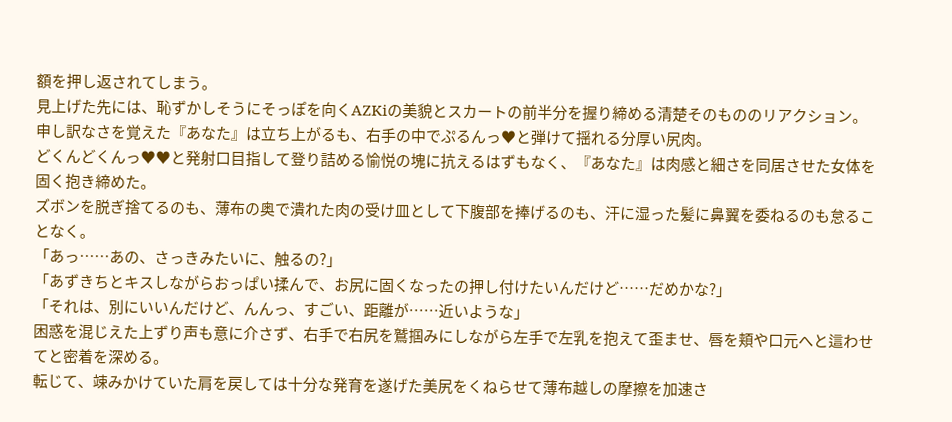額を押し返されてしまう。
見上げた先には、恥ずかしそうにそっぽを向くAZKiの美貌とスカートの前半分を握り締める清楚そのもののリアクション。
申し訳なさを覚えた『あなた』は立ち上がるも、右手の中でぷるんっ♥と弾けて揺れる分厚い尻肉。
どくんどくんっ♥♥と発射口目指して登り詰める愉悦の塊に抗えるはずもなく、『あなた』は肉感と細さを同居させた女体を固く抱き締めた。
ズボンを脱ぎ捨てるのも、薄布の奥で潰れた肉の受け皿として下腹部を捧げるのも、汗に湿った髪に鼻翼を委ねるのも怠ることなく。
「あっ……あの、さっきみたいに、触るの?」
「あずきちとキスしながらおっぱい揉んで、お尻に固くなったの押し付けたいんだけど……だめかな?」
「それは、別にいいんだけど、んんっ、すごい、距離が……近いような」
困惑を混じえた上ずり声も意に介さず、右手で右尻を鷲掴みにしながら左手で左乳を抱えて歪ませ、唇を頬や口元へと這わせてと密着を深める。
転じて、竦みかけていた肩を戻しては十分な発育を遂げた美尻をくねらせて薄布越しの摩擦を加速さ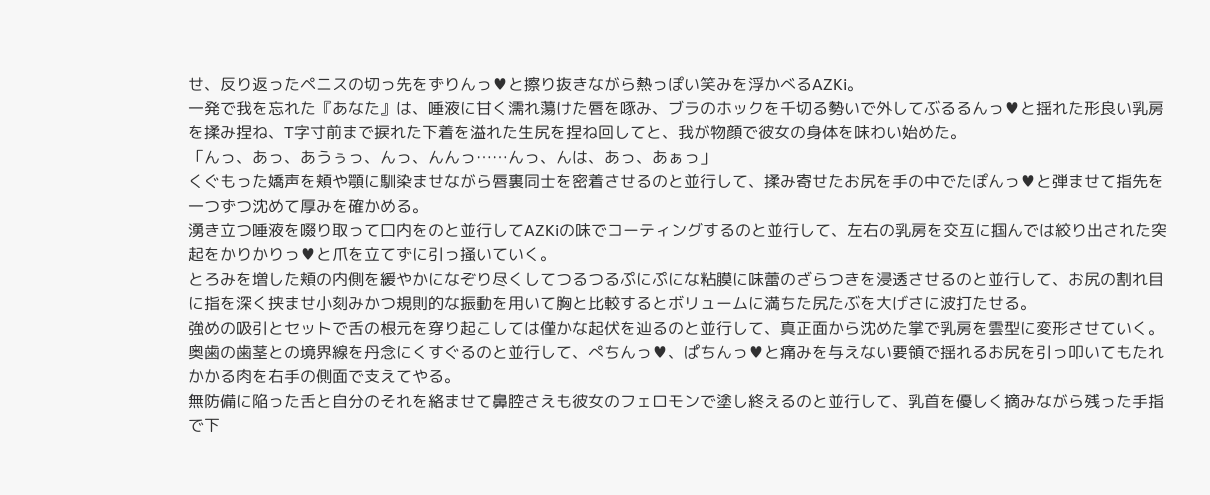せ、反り返ったペニスの切っ先をずりんっ♥と擦り抜きながら熱っぽい笑みを浮かべるAZKi。
一発で我を忘れた『あなた』は、唾液に甘く濡れ蕩けた唇を啄み、ブラのホックを千切る勢いで外してぶるるんっ♥と揺れた形良い乳房を揉み捏ね、T字寸前まで捩れた下着を溢れた生尻を捏ね回してと、我が物顔で彼女の身体を味わい始めた。
「んっ、あっ、あうぅっ、んっ、んんっ……んっ、んは、あっ、あぁっ」
くぐもった嬌声を頬や顎に馴染ませながら唇裏同士を密着させるのと並行して、揉み寄せたお尻を手の中でたぽんっ♥と弾ませて指先を一つずつ沈めて厚みを確かめる。
湧き立つ唾液を啜り取って口内をのと並行してAZKiの味でコーティングするのと並行して、左右の乳房を交互に掴んでは絞り出された突起をかりかりっ♥と爪を立てずに引っ掻いていく。
とろみを増した頬の内側を緩やかになぞり尽くしてつるつるぷにぷにな粘膜に味蕾のざらつきを浸透させるのと並行して、お尻の割れ目に指を深く挟ませ小刻みかつ規則的な振動を用いて胸と比較するとボリュームに満ちた尻たぶを大げさに波打たせる。
強めの吸引とセットで舌の根元を穿り起こしては僅かな起伏を辿るのと並行して、真正面から沈めた掌で乳房を雲型に変形させていく。
奥歯の歯茎との境界線を丹念にくすぐるのと並行して、ぺちんっ♥、ぱちんっ♥と痛みを与えない要領で揺れるお尻を引っ叩いてもたれかかる肉を右手の側面で支えてやる。
無防備に陥った舌と自分のそれを絡ませて鼻腔さえも彼女のフェロモンで塗し終えるのと並行して、乳首を優しく摘みながら残った手指で下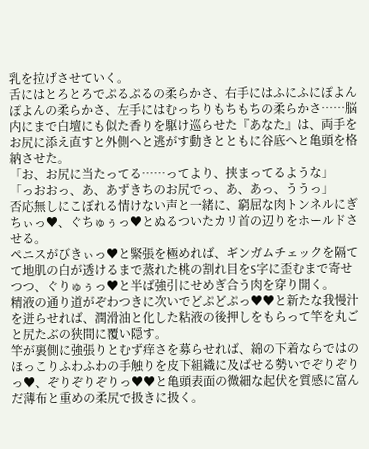乳を拉げさせていく。
舌にはとろとろでぷるぷるの柔らかさ、右手にはふにふにぽよんぽよんの柔らかさ、左手にはむっちりもちもちの柔らかさ……脳内にまで白壇にも似た香りを駆け巡らせた『あなた』は、両手をお尻に添え直すと外側へと逃がす動きとともに谷底へと亀頭を格納させた。
「お、お尻に当たってる……ってより、挟まってるような」
「っおおっ、あ、あずきちのお尻でっ、あ、あっ、ううっ」
否応無しにこぼれる情けない声と一緒に、窮屈な肉トンネルにぎちぃっ♥、ぐちゅぅっ♥とぬるついたカリ首の辺りをホールドさせる。
ペニスがびきぃっ♥と緊張を極めれば、ギンガムチェックを隔てて地肌の白が透けるまで蒸れた桃の割れ目をS字に歪むまで寄せつつ、ぐりゅぅっ♥と半ば強引にせめぎ合う肉を穿り開く。
精液の通り道がぞわつきに次いでどぷどぷっ♥♥と新たな我慢汁を迸らせれば、潤滑油と化した粘液の後押しをもらって竿を丸ごと尻たぶの狭間に覆い隠す。
竿が裏側に強張りとむず痒さを募らせれば、綿の下着ならではのほっこりふわふわの手触りを皮下組織に及ばせる勢いでぞりぞりっ♥、ぞりぞりぞりっ♥♥と亀頭表面の微細な起伏を質感に富んだ薄布と重めの柔尻で扱きに扱く。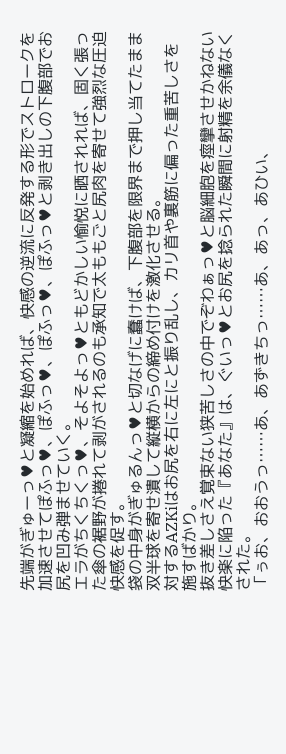先端がぎゅーっ♥と凝縮を始めれば、快感の逆流に反発する形でストロークを加速させてぽふっ♥、ぽふっ♥、ぽふっ♥、ぽふっ♥と剥き出しの下腹部でお尻を凹み弾ませていく。
エラがちくちくっ♥、そよそよっ♥ともどかしい愉悦に晒されれば、固く張った傘の裾野が捲れて剥がされるのも承知で太ももごと尻肉を寄せて強烈な圧迫快感を促す。
袋の中身がぎゅるんっ♥と切なげに蠢けば、下腹部を限界まで押し当てたまま双半球を寄せ潰して縦横からの締め付けを激化させる。
対するAZKiはお尻を右に左にと振り乱し、カリ首や裏筋に偏った重苦しさを施すばかり。
抜き差しさえ覚束ない狭苦しさの中でぞわぁっ♥と脳細胞を痙攣させかねない快楽に陥った『あなた』は、ぐいっ♥とお尻を捻られた瞬間に射精を余儀なくされた。
「ぅお、おおうっ……あ、あずきちっ……あ、あっ、あひい、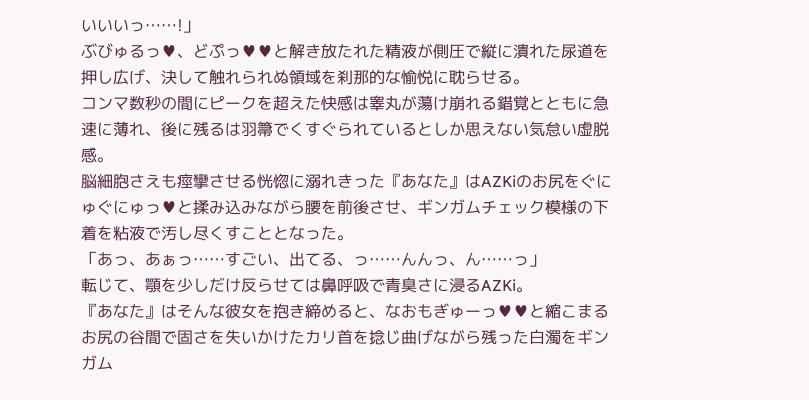いいいっ……!」
ぶびゅるっ♥、どぷっ♥♥と解き放たれた精液が側圧で縦に潰れた尿道を押し広げ、決して触れられぬ領域を刹那的な愉悦に耽らせる。
コンマ数秒の間にピークを超えた快感は睾丸が蕩け崩れる錯覚とともに急速に薄れ、後に残るは羽箒でくすぐられているとしか思えない気怠い虚脱感。
脳細胞さえも痙攣させる恍惚に溺れきった『あなた』はAZKiのお尻をぐにゅぐにゅっ♥と揉み込みながら腰を前後させ、ギンガムチェック模様の下着を粘液で汚し尽くすこととなった。
「あっ、あぁっ……すごい、出てる、っ……んんっ、ん……っ」
転じて、顎を少しだけ反らせては鼻呼吸で青臭さに浸るAZKi。
『あなた』はそんな彼女を抱き締めると、なおもぎゅーっ♥♥と縮こまるお尻の谷間で固さを失いかけたカリ首を捻じ曲げながら残った白濁をギンガム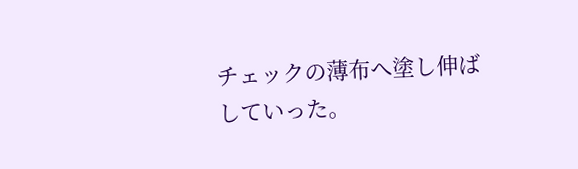チェックの薄布へ塗し伸ばしていった。